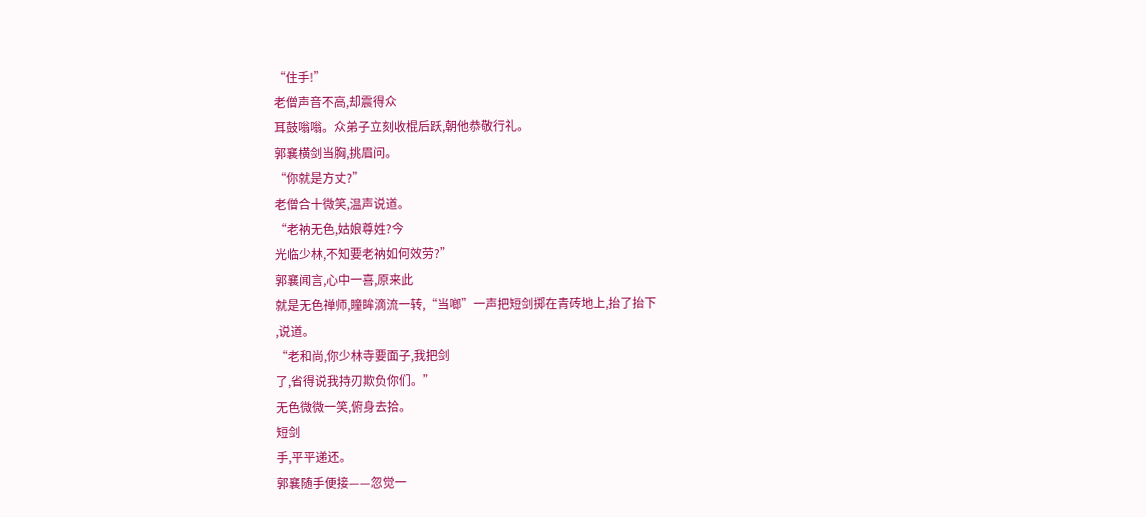“住手!”
老僧声音不高,却震得众
耳鼓嗡嗡。众弟子立刻收棍后跃,朝他恭敬行礼。
郭襄横剑当胸,挑眉问。
“你就是方丈?”
老僧合十微笑,温声说道。
“老衲无色,姑娘尊姓?今
光临少林,不知要老衲如何效劳?”
郭襄闻言,心中一喜,原来此
就是无色禅师,瞳眸滴流一转,“当啷”一声把短剑掷在青砖地上,抬了抬下
,说道。
“老和尚,你少林寺要面子,我把剑
了,省得说我持刃欺负你们。”
无色微微一笑,俯身去拾。
短剑
手,平平递还。
郭襄随手便接——忽觉一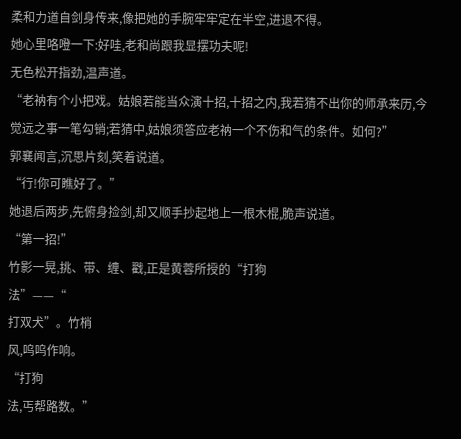柔和力道自剑身传来,像把她的手腕牢牢定在半空,进退不得。
她心里咯噔一下:好哇,老和尚跟我显摆功夫呢!
无色松开指劲,温声道。
“老衲有个小把戏。姑娘若能当众演十招,十招之内,我若猜不出你的师承来历,今
觉远之事一笔勾销;若猜中,姑娘须答应老衲一个不伤和气的条件。如何?”
郭襄闻言,沉思片刻,笑着说道。
“行!你可瞧好了。”
她退后两步,先俯身捡剑,却又顺手抄起地上一根木棍,脆声说道。
“第一招!”
竹影一晃,挑、带、缠、戳,正是黄蓉所授的“打狗
法”——“
打双犬”。竹梢
风,呜呜作响。
“打狗
法,丐帮路数。”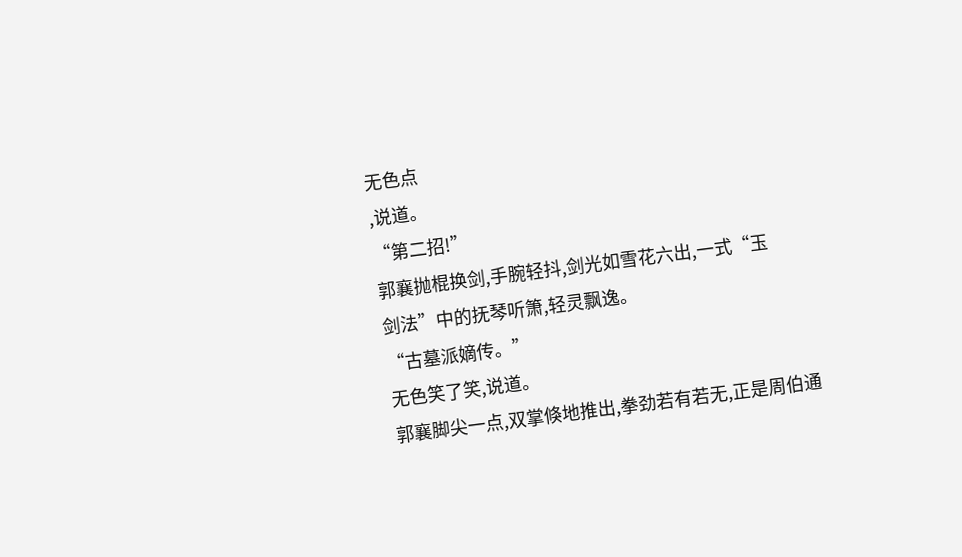无色点
,说道。
“第二招!”
郭襄抛棍换剑,手腕轻抖,剑光如雪花六出,一式“玉
剑法”中的抚琴听箫,轻灵飘逸。
“古墓派嫡传。”
无色笑了笑,说道。
郭襄脚尖一点,双掌倏地推出,拳劲若有若无,正是周伯通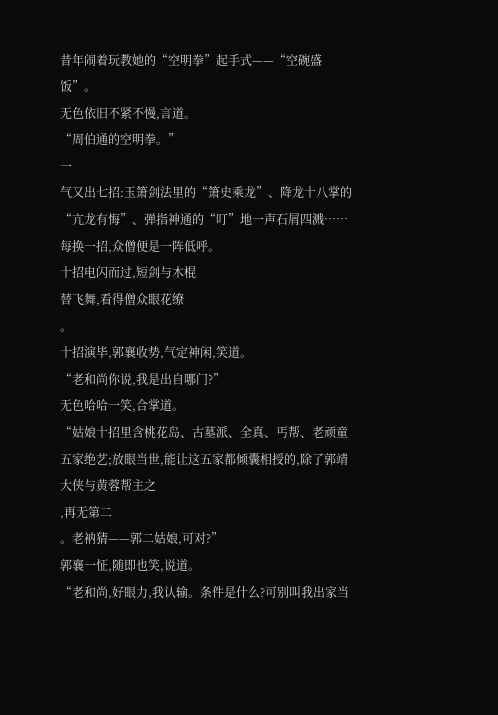昔年闹着玩教她的“空明拳”起手式——“空碗盛饭”。
无色依旧不紧不慢,言道。
“周伯通的空明拳。”
一
气又出七招:玉箫剑法里的“箫史乘龙”、降龙十八掌的“亢龙有悔”、弹指神通的“叮”地一声石屑四溅……每换一招,众僧便是一阵低呼。
十招电闪而过,短剑与木棍
替飞舞,看得僧众眼花缭
。
十招演毕,郭襄收势,气定神闲,笑道。
“老和尚你说,我是出自哪门?”
无色哈哈一笑,合掌道。
“姑娘十招里含桃花岛、古墓派、全真、丐帮、老顽童五家绝艺;放眼当世,能让这五家都倾囊相授的,除了郭靖大侠与黄蓉帮主之
,再无第二
。老衲猜——郭二姑娘,可对?”
郭襄一怔,随即也笑,说道。
“老和尚,好眼力,我认输。条件是什么?可别叫我出家当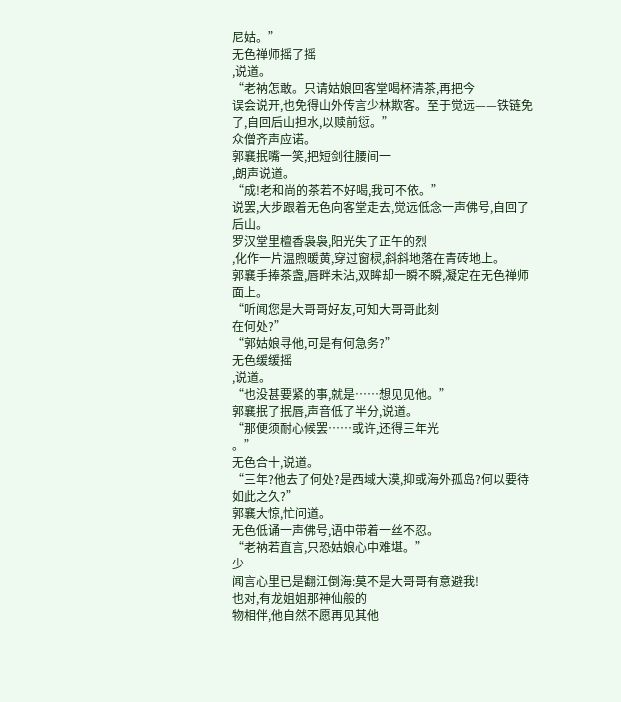尼姑。”
无色禅师摇了摇
,说道。
“老衲怎敢。只请姑娘回客堂喝杯清茶,再把今
误会说开,也免得山外传言少林欺客。至于觉远——铁链免了,自回后山担水,以赎前愆。”
众僧齐声应诺。
郭襄抿嘴一笑,把短剑往腰间一
,朗声说道。
“成!老和尚的茶若不好喝,我可不依。”
说罢,大步跟着无色向客堂走去,觉远低念一声佛号,自回了后山。
罗汉堂里檀香袅袅,阳光失了正午的烈
,化作一片温煦暖黄,穿过窗棂,斜斜地落在青砖地上。
郭襄手捧茶盏,唇畔未沾,双眸却一瞬不瞬,凝定在无色禅师面上。
“听闻您是大哥哥好友,可知大哥哥此刻
在何处?”
“郭姑娘寻他,可是有何急务?”
无色缓缓摇
,说道。
“也没甚要紧的事,就是……想见见他。”
郭襄抿了抿唇,声音低了半分,说道。
“那便须耐心候罢……或许,还得三年光
。”
无色合十,说道。
“三年?他去了何处?是西域大漠,抑或海外孤岛?何以要待如此之久?”
郭襄大惊,忙问道。
无色低诵一声佛号,语中带着一丝不忍。
“老衲若直言,只恐姑娘心中难堪。”
少
闻言心里已是翻江倒海:莫不是大哥哥有意避我!
也对,有龙姐姐那神仙般的
物相伴,他自然不愿再见其他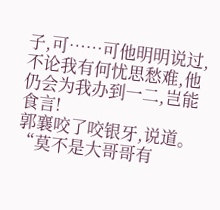子,可……可他明明说过,不论我有何忧思愁难,他仍会为我办到一二,岂能食言!
郭襄咬了咬银牙,说道。
“莫不是大哥哥有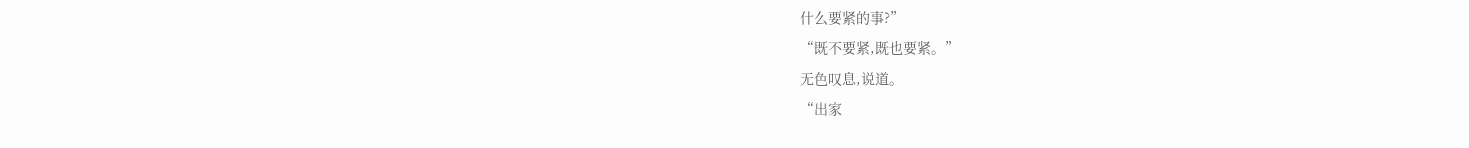什么要紧的事?”
“既不要紧,既也要紧。”
无色叹息,说道。
“出家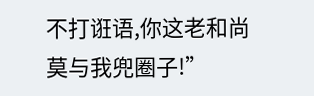不打诳语,你这老和尚莫与我兜圈子!”